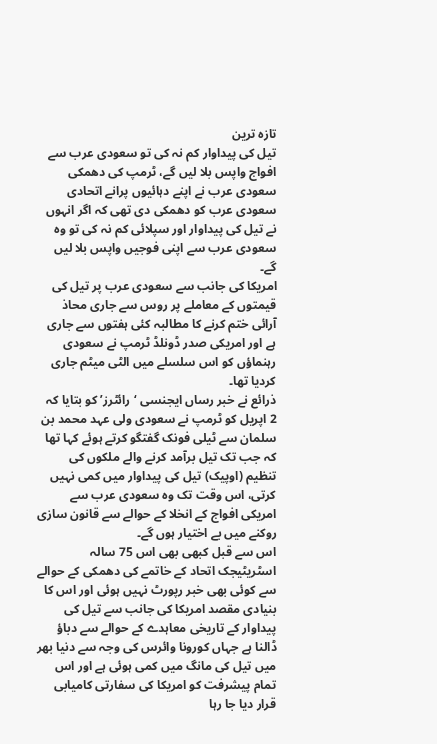تازہ ترین
تیل کی پیداوار کم نہ کی تو سعودی عرب سے افواج واپس بلا لیں گے، ٹرمپ کی دھمکی
سعودی عرب نے اپنے دہائیوں پرانے اتحادی سعودی عرب کو دھمکی دی تھی کہ اگر انہوں نے تیل کی پیداوار اور سپلائی کم نہ کی تو وہ سعودی عرب سے اپنی فوجیں واپس بلا لیں گے۔
امریکا کی جانب سے سعودی عرب پر تیل کی قیمتوں کے معاملے پر روس سے جاری محاذ آرائی ختم کرنے کا مطالبہ کئی ہفتوں سے جاری ہے اور امریکی صدر ڈونلڈ ٹرمپ نے سعودی رہنماؤں کو اس سلسلے میں الٹی میٹم جاری کردیا تھا۔
ذرائع نے خبر رساں ایجنسی ‘رائٹرز’ کو بتایا کہ 2 اپریل کو ٹرمپ نے سعودی ولی عہد محمد بن سلمان سے ٹیلی فونک گفتگو کرتے ہوئے کہا تھا کہ جب تک تیل برآمد کرنے والے ملکوں کی تنظیم (اوپیک) تیل کی پیداوار میں کمی نہیں کرتی، اس وقت تک وہ سعودی عرب سے امریکی افواج کے انخلا کے حوالے سے قانون سازی روکنے میں بے اختیار ہوں گے۔
اس سے قبل کبھی بھی اس 75 سالہ اسٹریٹیجک اتحاد کے خاتمے کی دھمکی کے حوالے سے کوئی بھی خبر رپورٹ نہیں ہوئی اور اس کا بنیادی مقصد امریکا کی جانب سے تیل کی پیداوار کے تاریخی معاہدے کے حوالے سے دباؤ ڈالنا ہے جہاں کورونا وائرس کی وجہ سے دنیا بھر میں تیل کی مانگ میں کمی ہوئی ہے اور اس تمام پیشرفت کو امریکا کی سفارتی کامیابی قرار دیا جا رہا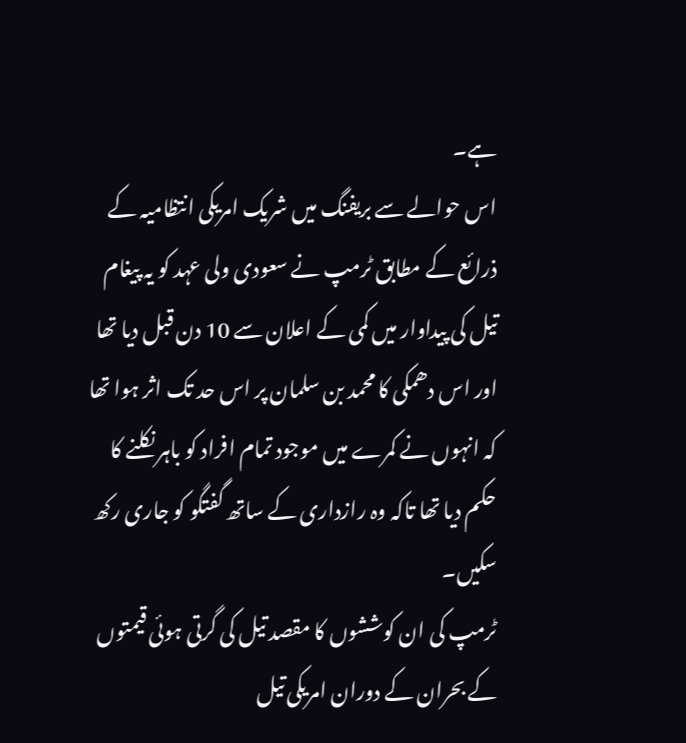ہے۔
اس حوالے سے بریفنگ میں شریک امریکی انتظامیہ کے ذرائع کے مطابق ٹرمپ نے سعودی ولی عہد کو یہ پیغام تیل کی پیداوار میں کمی کے اعلان سے 10 دن قبل دیا تھا اور اس دھمکی کا محمد بن سلمان پر اس حد تک اثر ہوا تھا کہ انہوں نے کمرے میں موجود تمام افراد کو باہر نکلنے کا حکم دیا تھا تاکہ وہ رازداری کے ساتھ گفتگو کو جاری رکھ سکیں۔
ٹرمپ کی ان کوششوں کا مقصد تیل کی گرتی ہوئی قیمتوں کے بحران کے دوران امریکی تیل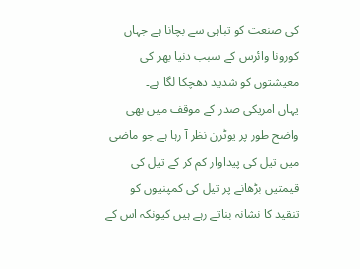کی صنعت کو تباہی سے بچانا ہے جہاں کورونا وائرس کے سبب دنیا بھر کی معیشتوں کو شدید دھچکا لگا ہے۔
یہاں امریکی صدر کے موقف میں بھی واضح طور پر یوٹرن نظر آ رہا ہے جو ماضی میں تیل کی پیداوار کم کر کے تیل کی قیمتیں بڑھانے پر تیل کی کمپنیوں کو تنقید کا نشانہ بناتے رہے ہیں کیونکہ اس کے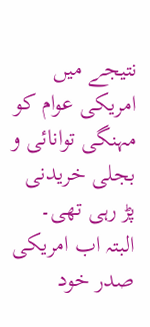نتیجے میں امریکی عوام کو مہنگی توانائی و بجلی خریدنی پڑ رہی تھی۔
البتہ اب امریکی صدر خود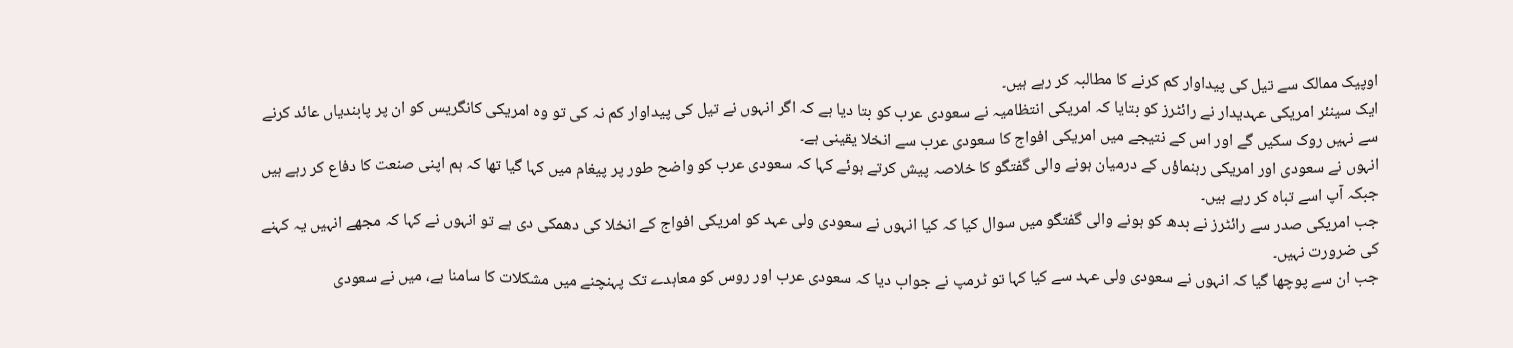اوپیک ممالک سے تیل کی پیداوار کم کرنے کا مطالبہ کر رہے ہیں۔
ایک سینئر امریکی عہدیدار نے رائٹرز کو بتایا کہ امریکی انتظامیہ نے سعودی عرب کو بتا دیا ہے کہ اگر انہوں نے تیل کی پیداوار کم نہ کی تو وہ امریکی کانگریس کو ان پر پابندیاں عائد کرنے سے نہیں روک سکیں گے اور اس کے نتیجے میں امریکی افواج کا سعودی عرب سے انخلا یقینی ہے۔
انہوں نے سعودی اور امریکی رہنماؤں کے درمیان ہونے والی گفتگو کا خلاصہ پیش کرتے ہوئے کہا کہ سعودی عرب کو واضح طور پر پیغام میں کہا گیا تھا کہ ہم اپنی صنعت کا دفاع کر رہے ہیں جبکہ آپ اسے تباہ کر رہے ہیں۔
جب امریکی صدر سے رائٹرز نے بدھ کو ہونے والی گفتگو میں سوال کیا کہ کیا انہوں نے سعودی ولی عہد کو امریکی افواج کے انخلا کی دھمکی دی ہے تو انہوں نے کہا کہ مجھے انہیں یہ کہنے کی ضرورت نہیں۔
جب ان سے پوچھا گیا کہ انہوں نے سعودی ولی عہد سے کیا کہا تو ٹرمپ نے جواب دیا کہ سعودی عرب اور روس کو معاہدے تک پہنچنے میں مشکلات کا سامنا ہے، میں نے سعودی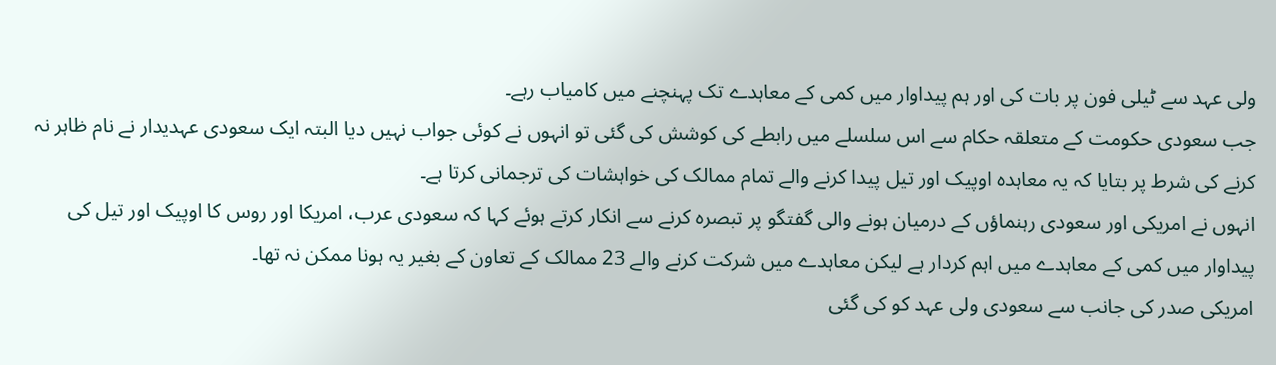ولی عہد سے ٹیلی فون پر بات کی اور ہم پیداوار میں کمی کے معاہدے تک پہنچنے میں کامیاب رہے۔
جب سعودی حکومت کے متعلقہ حکام سے اس سلسلے میں رابطے کی کوشش کی گئی تو انہوں نے کوئی جواب نہیں دیا البتہ ایک سعودی عہدیدار نے نام ظاہر نہ کرنے کی شرط پر بتایا کہ یہ معاہدہ اوپیک اور تیل پیدا کرنے والے تمام ممالک کی خواہشات کی ترجمانی کرتا ہے۔
انہوں نے امریکی اور سعودی رہنماؤں کے درمیان ہونے والی گفتگو پر تبصرہ کرنے سے انکار کرتے ہوئے کہا کہ سعودی عرب، امریکا اور روس کا اوپیک اور تیل کی پیداوار میں کمی کے معاہدے میں اہم کردار ہے لیکن معاہدے میں شرکت کرنے والے 23 ممالک کے تعاون کے بغیر یہ ہونا ممکن نہ تھا۔
امریکی صدر کی جانب سے سعودی ولی عہد کو کی گئی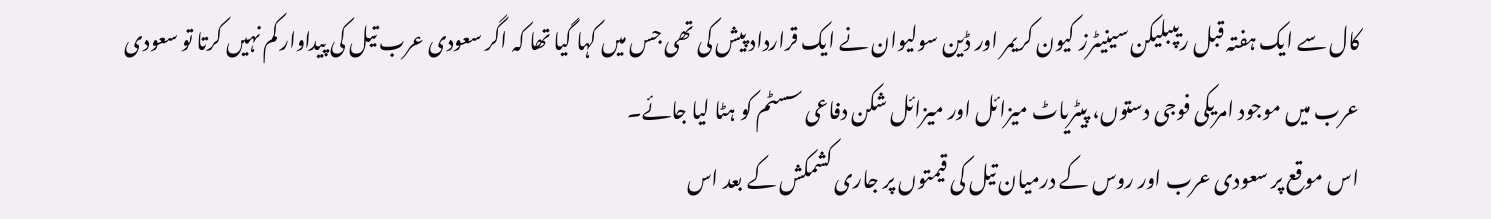کال سے ایک ہفتہ قبل ریپبلیکن سینیٹرز کیون کریمر اور ڈین سولیوان نے ایک قرارداد پیش کی تھی جس میں کہا گیا تھا کہ اگر سعودی عرب تیل کی پیداوار کم نہیں کرتا تو سعودی عرب میں موجود امریکی فوجی دستوں، پیٹریاٹ میزائل اور میزائل شکن دفاعی سسٹم کو ہٹا لیا جائے۔
اس موقع پر سعودی عرب اور روس کے درمیان تیل کی قیمتوں پر جاری کشمکش کے بعد اس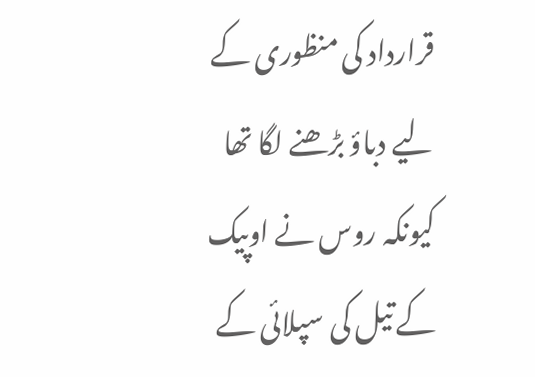قرارداد کی منظوری کے لیے دباؤ بڑھنے لگا تھا کیونکہ روس نے اوپیک کے تیل کی سپلائی کے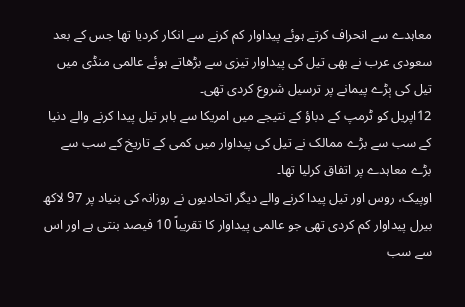معاہدے سے انحراف کرتے ہوئے پیداوار کم کرنے سے انکار کردیا تھا جس کے بعد سعودی عرب نے بھی تیل کی پیداوار تیزی سے بڑھاتے ہوئے عالمی منڈی میں تیل کی بٖڑے پیمانے پر ترسیل شروع کردی تھی۔
12اپریل کو ٹرمپ کے دباؤ کے نتیجے میں امریکا سے باہر تیل پیدا کرنے والے دنیا کے سب سے بڑے ممالک نے تیل کی پیداوار میں کمی کے تاریخ کے سب سے بڑے معاہدے پر اتفاق کرلیا تھا۔
اوپیک، روس اور تیل پیدا کرنے والے دیگر اتحادیوں نے روزانہ کی بنیاد پر 97 لاکھ بیرل پیداوار کم کردی تھی جو عالمی پیداوار کا تقریباً 10 فیصد بنتی ہے اور اس سے سب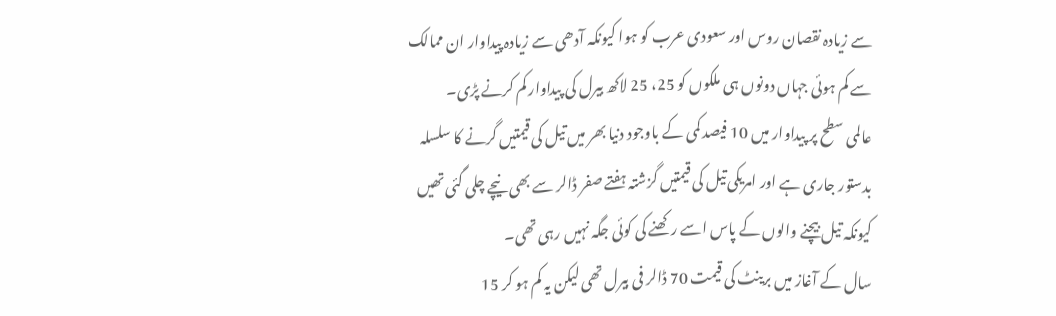سے زیادہ نقصان روس اور سعودی عرب کو ہوا کیونکہ آدھی سے زیادہ پیداوار ان ممالک سے کم ہوئی جہاں دونوں ہی ملکوں کو 25، 25 لاکھ بیرل کی پیداوار کم کرنے پڑی۔
عالمی سطح پر پیداوار میں 10 فیصد کمی کے باوجود دنیا بھر میں تیل کی قیمتیں گرنے کا سلسلہ بدستور جاری ہے اور امریکی تیل کی قیمتیں گزشتہ ہفتے صفر ڈالر سے بھی نیچے چلی گئی تھیں کیونکہ تیل بیچنے والوں کے پاس اسے رکھنے کی کوئی جگہ نہیں رہی تھی۔
سال کے آغاز میں برینٹ کی قیمت 70 ڈالر فی بیرل تھی لیکن یہ کم ہو کر 15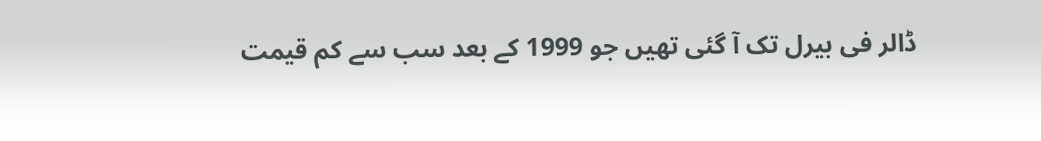ڈالر فی بیرل تک آ گئی تھیں جو 1999 کے بعد سب سے کم قیمت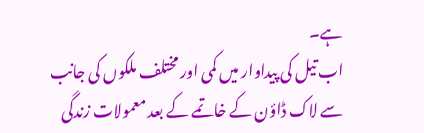ہے۔
اب تیل کی پیداوار میں کمی اور مختلف ملکوں کی جانب سے لاک ڈاؤن کے خاتمے کے بعد معمولات زندگی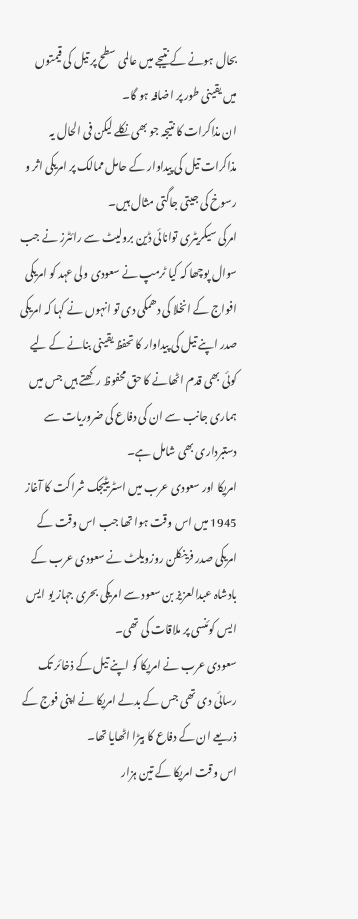بحال ہونے کے نتیجے میں عالمی سطح پر تیل کی قیمتوں میں یقینی طور پر اضافہ ہو گا۔
ان مذاکرات کا نتیجہ جو بھی نکلے لیکن فی الحال یہ مذاکرات تیل کی پیداوار کے حامل ممالک پر امریکی اثر و رسوخ کی جیتی جاگتی مثال ہیں۔
امرکی سیکریٹری توانائی ڈین برولیٹ سے رائٹرز نے جب سوال پوچھا کہ کیا ٹرمپ نے سعودی ولی عہد کو امریکی افواج کے انخلا کی دھمکی دی تو انہوں نے کہا کہ امریکی صدر اپنے تیل کی پیداوار کا تحفظ یقینی بنانے کے لیے کوئی بھی قدم اٹھانے کا حق محفوظ رکھتے ہیں جس میں ہماری جانب سے ان کی دفاع کی ضروریات سے دستبرداری بھی شامل ہے۔
امریکا اور سعودی عرب میں اسٹریٹیجک شراکت کا آغاز 1945 میں اس وقت ہوا تھا جب اس وقت کے امریکی صدر فرینکلن روزویلٹ نے سعودی عرب کے بادشاہ عبدالعزیز بن سعود سے امریکی بحری جہاز یو ایس ایس کوئنسی پر ملاقات کی تھی۔
سعودی عرب نے امریکا کو اپنے تیل کے ذخائر تک رسائی دی تھی جس کے بدلے امریکا نے اپنی فوج کے ذریعے ان کے دفاع کا بیڑا اٹھایا تھا۔
اس وقت امریکا کے تین ہزار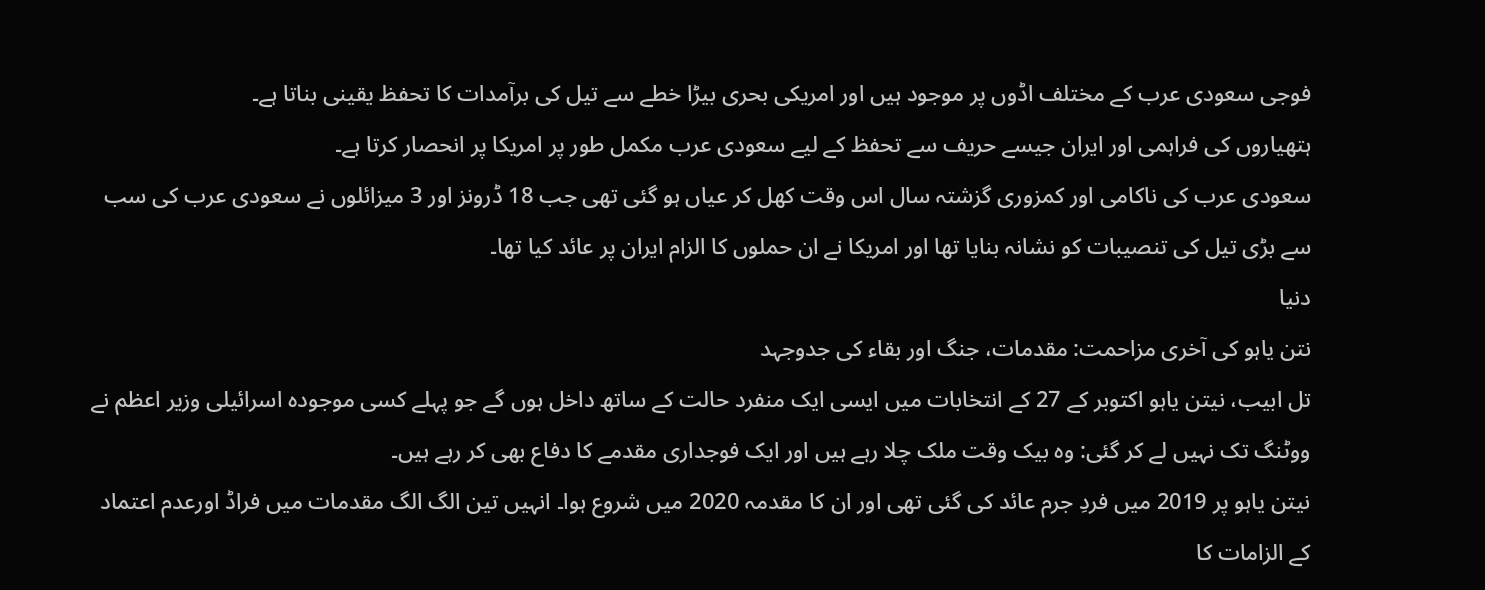فوجی سعودی عرب کے مختلف اڈوں پر موجود ہیں اور امریکی بحری بیڑا خطے سے تیل کی برآمدات کا تحفظ یقینی بناتا ہے۔
ہتھیاروں کی فراہمی اور ایران جیسے حریف سے تحفظ کے لیے سعودی عرب مکمل طور پر امریکا پر انحصار کرتا ہے۔
سعودی عرب کی ناکامی اور کمزوری گزشتہ سال اس وقت کھل کر عیاں ہو گئی تھی جب 18 ڈرونز اور 3 میزائلوں نے سعودی عرب کی سب سے بڑی تیل کی تنصیبات کو نشانہ بنایا تھا اور امریکا نے ان حملوں کا الزام ایران پر عائد کیا تھا۔
دنیا
نتن یاہو کی آخری مزاحمت: مقدمات، جنگ اور بقاء کی جدوجہد
تل ابیب، نیتن یاہو اکتوبر کے 27 کے انتخابات میں ایسی ایک منفرد حالت کے ساتھ داخل ہوں گے جو پہلے کسی موجودہ اسرائیلی وزیر اعظم نے ووٹنگ تک نہیں لے کر گئی: وہ بیک وقت ملک چلا رہے ہیں اور ایک فوجداری مقدمے کا دفاع بھی کر رہے ہیں۔
نیتن یاہو پر 2019 میں فردِ جرم عائد کی گئی تھی اور ان کا مقدمہ 2020 میں شروع ہوا۔ انہیں تین الگ الگ مقدمات میں فراڈ اورعدم اعتماد کے الزامات کا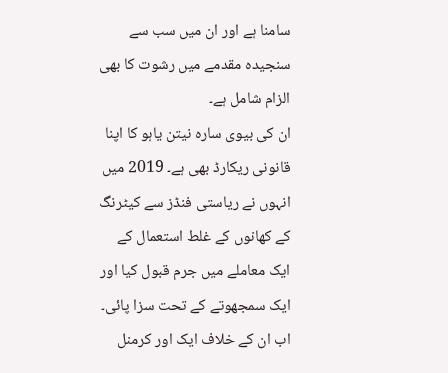سامنا ہے اور ان میں سب سے سنجیدہ مقدمے میں رشوت کا بھی الزام شامل ہے۔
ان کی بیوی سارہ نیتن یاہو کا اپنا قانونی ریکارڈ بھی ہے۔ 2019 میں انہوں نے ریاستی فنڈز سے کیٹرنگ کے کھانوں کے غلط استعمال کے ایک معاملے میں جرم قبول کیا اور ایک سمجھوتے کے تحت سزا پائی۔ اب ان کے خلاف ایک اور کرمنل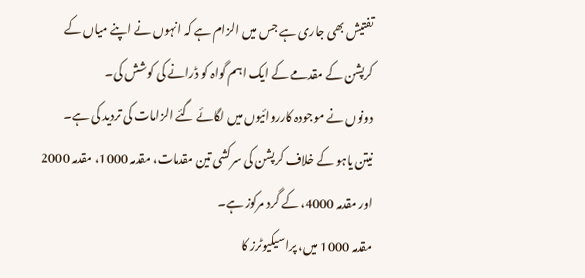تفتیش بھی جاری ہے جس میں الزام ہے کہ انہوں نے اپنے میاں کے کرپشن کے مقدمے کے ایک اہم گواہ کو ڈرانے کی کوشش کی۔
دونوں نے موجودہ کارروائیوں میں لگائے گئے الزامات کی تردید کی ہے۔
نیتن یاہو کے خلاف کرپشن کی سرکشی تین مقدمات، مقدمہ 1000، مقدمہ 2000 اور مقدمہ 4000، کے گرد مرکوز ہے۔
مقدمہ 1000 میں، پراسیکیوٹرز کا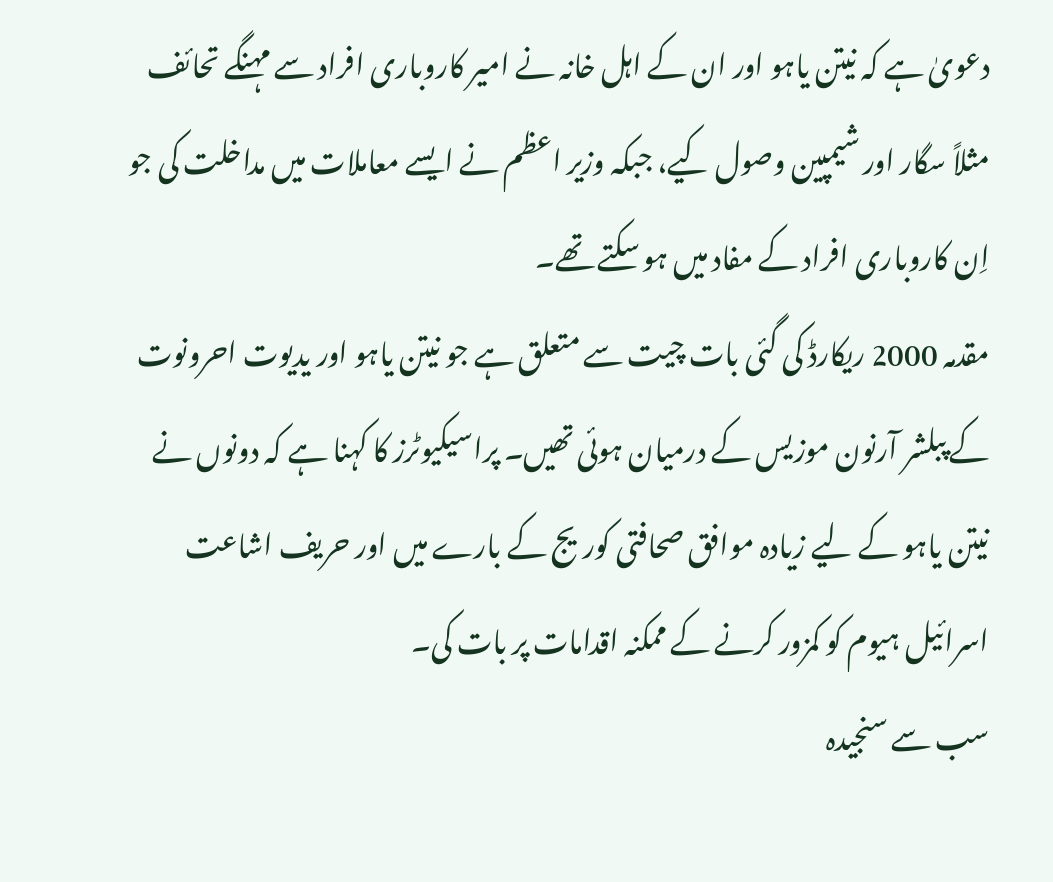دعویٰ ہے کہ نیتن یاہو اور ان کے اہل خانہ نے امیر کاروباری افراد سے مہنگے تحائف مثلاً سگار اور شیمپین وصول کیے، جبکہ وزیر اعظم نے ایسے معاملات میں مداخلت کی جو اِن کاروباری افراد کے مفاد میں ہو سکتے تھے۔
مقدمہ 2000 ریکارڈ کی گئی بات چیت سے متعلق ہے جو نیتن یاہو اور یدیوت احرونوت کے پبلشر آرنون موزیس کے درمیان ہوئی تھیں۔ پراسیکیوٹرز کا کہنا ہے کہ دونوں نے نیتن یاہو کے لیے زیادہ موافق صحافتی کوریج کے بارے میں اور حریف اشاعت اسرائیل ہیوم کو کمزور کرنے کے ممکنہ اقدامات پر بات کی۔
سب سے سنجیدہ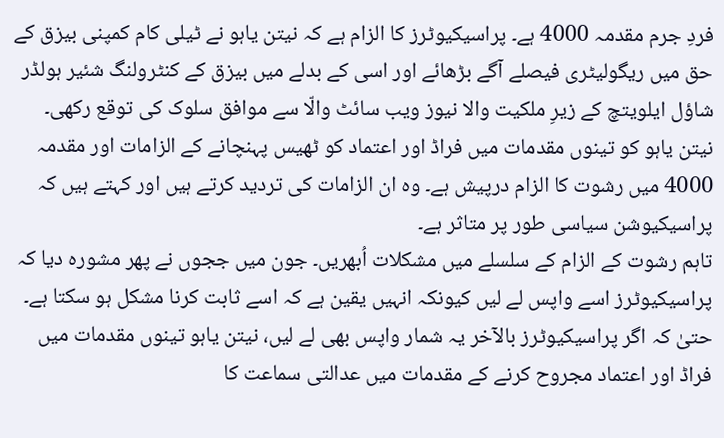فردِ جرم مقدمہ 4000 ہے۔ پراسیکیوٹرز کا الزام ہے کہ نیتن یاہو نے ٹیلی کام کمپنی بیزق کے حق میں ریگولیٹری فیصلے آگے بڑھائے اور اسی کے بدلے میں بیزق کے کنٹرولنگ شئیر ہولڈر شاؤل ایلویتچ کے زیرِ ملکیت والا نیوز ویب سائٹ والّا سے موافق سلوک کی توقع رکھی۔
نیتن یاہو کو تینوں مقدمات میں فراڈ اور اعتماد کو ٹھیس پہنچانے کے الزامات اور مقدمہ 4000 میں رشوت کا الزام درپیش ہے۔ وہ ان الزامات کی تردید کرتے ہیں اور کہتے ہیں کہ پراسیکیوشن سیاسی طور پر متاثر ہے۔
تاہم رشوت کے الزام کے سلسلے میں مشکلات اُبھریں۔ جون میں ججوں نے پھر مشورہ دیا کہ پراسیکیوٹرز اسے واپس لے لیں کیونکہ انہیں یقین ہے کہ اسے ثابت کرنا مشکل ہو سکتا ہے۔ حتیٰ کہ اگر پراسیکیوٹرز بالآخر یہ شمار واپس بھی لے لیں، نیتن یاہو تینوں مقدمات میں فراڈ اور اعتماد مجروح کرنے کے مقدمات میں عدالتی سماعت کا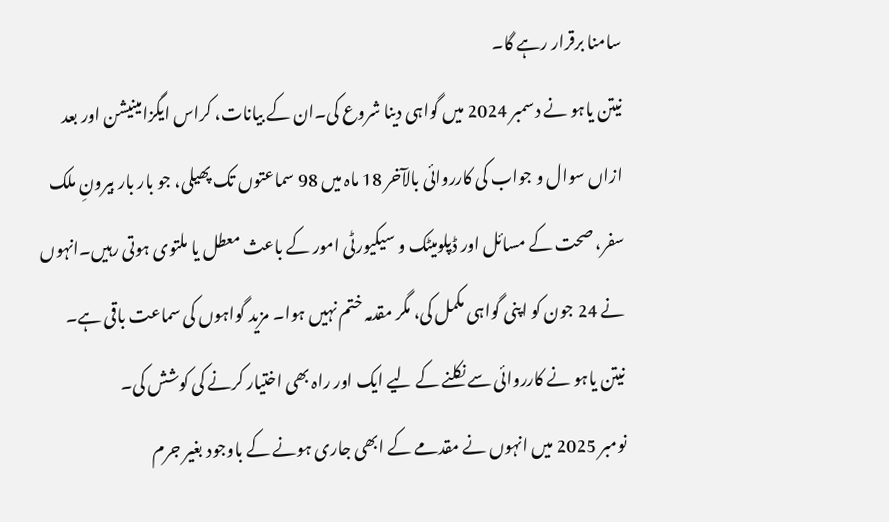سامنا برقرار رہے گا۔
نیتن یاہو نے دسمبر 2024 میں گواہی دینا شروع کی۔ان کے بیانات، کراس ایگزامینیشن اور بعد ازاں سوال و جواب کی کارروائی بالآخر 18 ماہ میں 98 سماعتوں تک پھیلی، جو بار بار بیرونِ ملک سفر، صحت کے مسائل اور ڈپلومیٹک و سیکیورٹی امور کے باعث معطل یا ملتوی ہوتی رہیں۔انہوں نے 24 جون کو اپنی گواہی مکمل کی، مگر مقدمہ ختم نہیں ہوا۔ مزید گواہوں کی سماعت باقی ہے۔
نیتن یاہو نے کارروائی سے نکلنے کے لیے ایک اور راہ بھی اختیار کرنے کی کوشش کی۔
نومبر 2025 میں انہوں نے مقدمے کے ابھی جاری ہونے کے باوجود بغیر جرم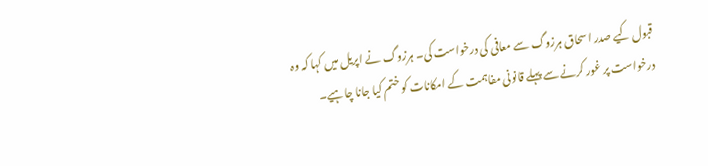قبول کیے صدر اسحاق ہرزوگ سے معافی کی درخواست کی۔ ہرزوگ نے اپریل میں کہا کہ وہ درخواست پر غور کرنے سے پہلے قانونی مفاہمت کے امکانات کو ختم کیا جانا چاہیے۔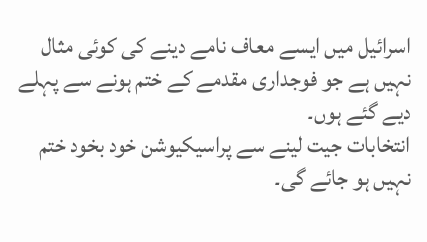اسرائیل میں ایسے معاف نامے دینے کی کوئی مثال نہیں ہے جو فوجداری مقدمے کے ختم ہونے سے پہلے دیے گئے ہوں۔
انتخابات جیت لینے سے پراسیکیوشن خود بخود ختم نہیں ہو جائے گی۔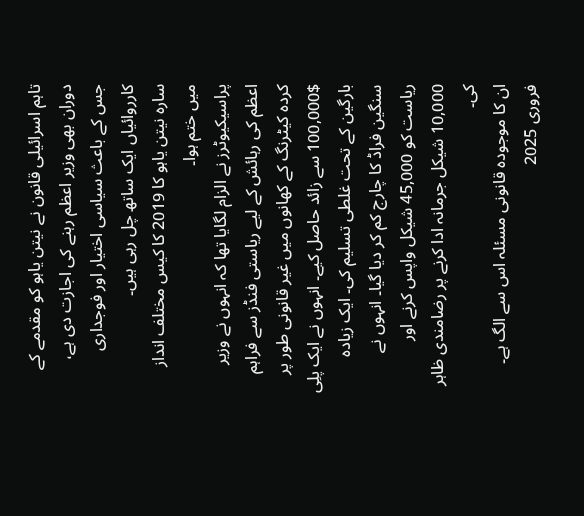تاہم اسرائیلی قانون نے نیتن یاہو کو مقدمے کے دوران بھی وزیر اعظم رہنے کی اجازت دی ہے، جس کے باعث سیاسی اختیار اور فوجداری کارروائیاں ایک ساتھ چل رہی ہیں۔
سارہ نیتن یاہو کا 2019 کا کیس مختلف انداز میں ختم ہوا۔
پراسیکیوٹرز نے الزام لگایا تھا کہ انہوں نے وزیر اعظم کی رہائش کے لیے ریاستی فنڈز سے فراہم کردہ کیٹرنگ کے کھانوں میں غیر قانونی طور پر $100,000 سے زائد حاصل کیے۔ انہوں نے ایک پلِی بارگین کے تحت غلطی تسلیم کی۔ ایک زیادہ سنگین فراڈ کا چارج کم کر دیا گیا۔ انہوں نے ریاست کو 45,000 شیکل واپس کرنے اور 10,000 شیکل جرمانہ ادا کرنے پر رضامندی ظاہر کی۔
ان کا موجودہ قانونی مسئلہ اس سے الگ ہے۔
فروری 2025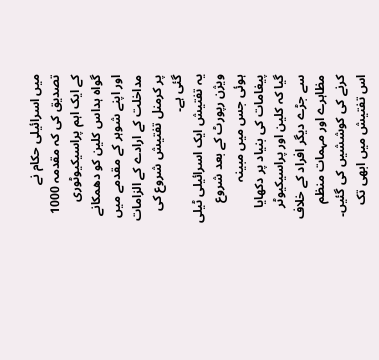میں اسرائیلی حکام نے تصدیق کی کہ مقدمہ 1000 کے ایک اہم پراسیکیوٹوری گواہ ہداس کلین کو دھمکانے اور اپنے شوہر کے مقدمے میں مداخلت کے ارادے کے الزامات پر کرمنل تفتیش شروع کی گئی ہے۔
یہ تفتیش ایک اسرائیلی ٹیلی ویژن رپورٹ کے بعد شروع ہوئی جس میں مبینہ پیغامات کی بنیاد پر دکھایا گیا کہ کلین اور پراسیکیوٹر سے جڑے دیگر افراد کے خلاف مظاہرے اور مہمات منظم کرنے کی کوششیں کی گئیں۔ اس تفتیش میں ابھی تک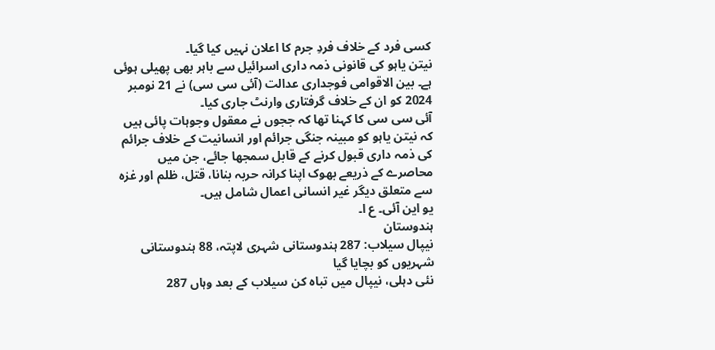کسی فرد کے خلاف فردِ جرم کا اعلان نہیں کیا گیا۔
نیتن یاہو کی قانونی ذمہ داری اسرائیل سے باہر بھی پھیلی ہوئی ہے۔ بین الاقوامی فوجداری عدالت (آئی سی سی) نے 21 نومبر 2024 کو ان کے خلاف گرفتاری وارنٹ جاری کیا۔
آئی سی سی کا کہنا تھا کہ ججوں نے معقول وجوہات پائی ہیں کہ نیتن یاہو کو مبینہ جنگی جرائم اور انسانیت کے خلاف جرائم کی ذمہ داری قبول کرنے کے قابل سمجھا جائے، جن میں محاصرے کے ذریعے بھوک اپنا کرانہ حربہ بنانا، قتل، ظلم اور غزہ سے متعلق دیگر غیر انسانی اعمال شامل ہیں۔
یو این آئی۔ ع ا۔
ہندوستان
نیپال سیلاب: 287 ہندوستانی شہری لاپتہ، 88 ہندوستانی شہریوں کو بچایا گیا
نئی دہلی، نیپال میں تباہ کن سیلاب کے بعد وہاں 287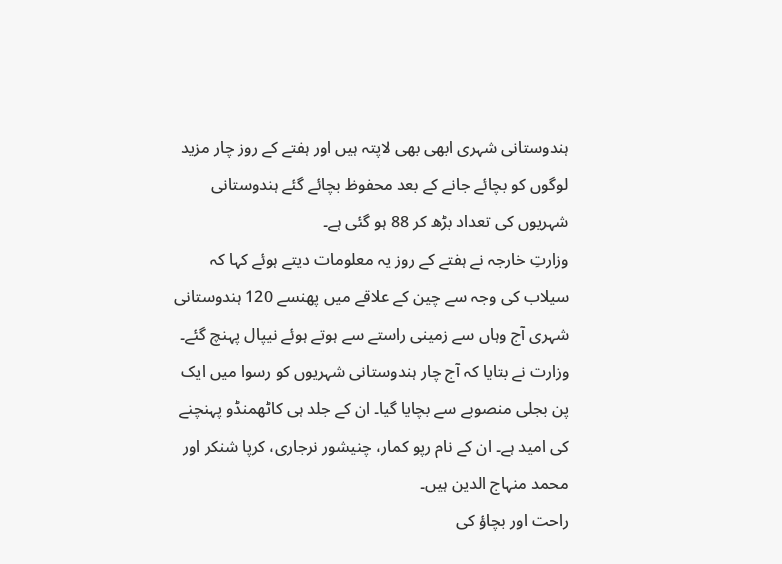ہندوستانی شہری ابھی بھی لاپتہ ہیں اور ہفتے کے روز چار مزید لوگوں کو بچائے جانے کے بعد محفوظ بچائے گئے ہندوستانی شہریوں کی تعداد بڑھ کر 88 ہو گئی ہے۔
وزارتِ خارجہ نے ہفتے کے روز یہ معلومات دیتے ہوئے کہا کہ سیلاب کی وجہ سے چین کے علاقے میں پھنسے 120 ہندوستانی شہری آج وہاں سے زمینی راستے سے ہوتے ہوئے نیپال پہنچ گئے۔
وزارت نے بتایا کہ آج چار ہندوستانی شہریوں کو رسوا میں ایک پن بجلی منصوبے سے بچایا گیا۔ ان کے جلد ہی کاٹھمنڈو پہنچنے کی امید ہے۔ ان کے نام رپو کمار، چنیشور نرجاری، کرپا شنکر اور محمد منہاج الدین ہیں۔
راحت اور بچاؤ کی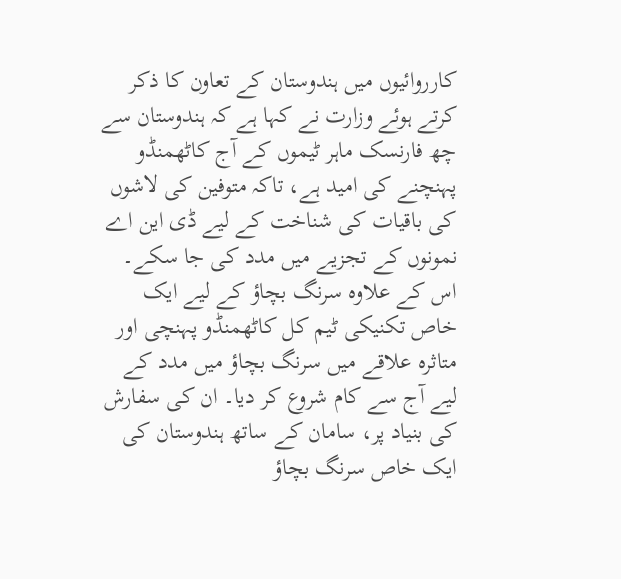کارروائیوں میں ہندوستان کے تعاون کا ذکر کرتے ہوئے وزارت نے کہا ہے کہ ہندوستان سے چھ فارنسک ماہر ٹیموں کے آج کاٹھمنڈو پہنچنے کی امید ہے، تاکہ متوفین کی لاشوں کی باقیات کی شناخت کے لیے ڈی این اے نمونوں کے تجزیے میں مدد کی جا سکے۔
اس کے علاوہ سرنگ بچاؤ کے لیے ایک خاص تکنیکی ٹیم کل کاٹھمنڈو پہنچی اور متاثرہ علاقے میں سرنگ بچاؤ میں مدد کے لیے آج سے کام شروع کر دیا۔ ان کی سفارش کی بنیاد پر، سامان کے ساتھ ہندوستان کی ایک خاص سرنگ بچاؤ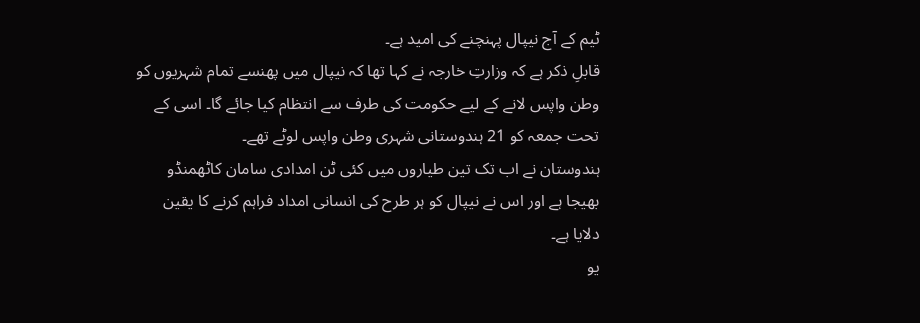ٹیم کے آج نیپال پہنچنے کی امید ہے۔
قابلِ ذکر ہے کہ وزارتِ خارجہ نے کہا تھا کہ نیپال میں پھنسے تمام شہریوں کو وطن واپس لانے کے لیے حکومت کی طرف سے انتظام کیا جائے گا۔ اسی کے تحت جمعہ کو 21 ہندوستانی شہری وطن واپس لوٹے تھے۔
ہندوستان نے اب تک تین طیاروں میں کئی ٹن امدادی سامان کاٹھمنڈو بھیجا ہے اور اس نے نیپال کو ہر طرح کی انسانی امداد فراہم کرنے کا یقین دلایا ہے۔
یو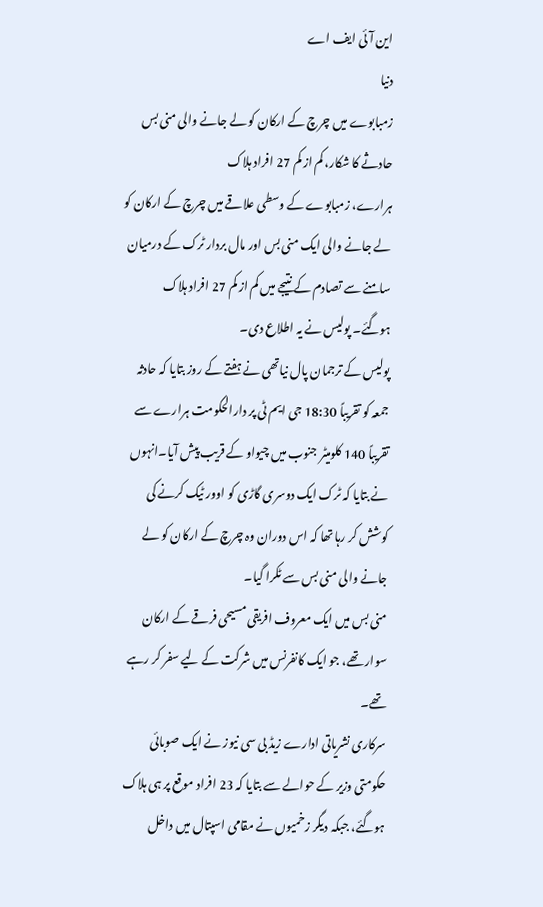این آئی ایف اے
دنیا
زمبابوے میں چرچ کے ارکان کو لے جانے والی منی بس حادثے کا شکار، کم از کم 27 افراد ہلاک
ہرارے، زمبابوے کے وسطی علاقے میں چرچ کے ارکان کو لے جانے والی ایک منی بس اور مال بردار ٹرک کے درمیان سامنے سے تصادم کے نتیجے میں کم از کم 27 افراد ہلاک ہوگئے۔ پولیس نے یہ اطلاع دی۔
پولیس کے ترجمان پال نیاتھی نے ہفتے کے روز بتایا کہ حادثہ جمعہ کو تقریباً 18:30 جی ایم ٹی پر دارالحکومت ہرارے سے تقریباً 140 کلومیٹر جنوب میں چیواو کے قریب پیش آیا۔انہوں نے بتایا کہ ٹرک ایک دوسری گاڑی کو اوور ٹیک کرنے کی کوشش کر رہا تھا کہ اس دوران وہ چرچ کے ارکان کو لے جانے والی منی بس سے ٹکرا گیا۔
منی بس میں ایک معروف افریقی مسیحی فرقے کے ارکان سوار تھے، جو ایک کانفرنس میں شرکت کے لیے سفر کر رہے تھے۔
سرکاری نشریاتی ادارے زیڈ بی سی نیوز نے ایک صوبائی حکومتی وزیر کے حوالے سے بتایا کہ 23 افراد موقع پر ہی ہلاک ہوگئے، جبکہ دیگر زخمیوں نے مقامی اسپتال میں داخل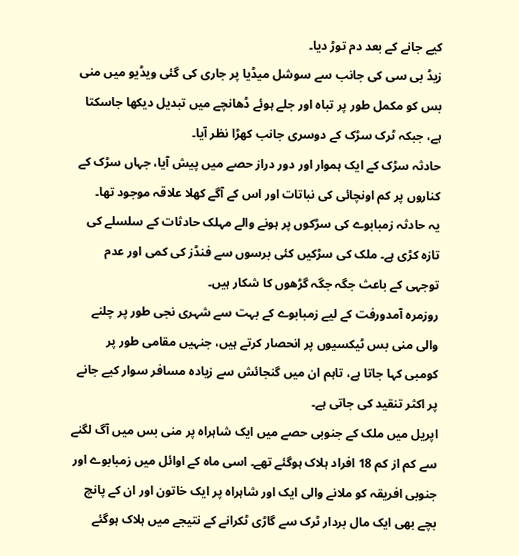کیے جانے کے بعد دم توڑ دیا۔
زیڈ بی سی کی جانب سے سوشل میڈیا پر جاری کی گئی ویڈیو میں منی بس کو مکمل طور پر تباہ اور جلے ہوئے ڈھانچے میں تبدیل دیکھا جاسکتا ہے، جبکہ ٹرک سڑک کے دوسری جانب کھڑا نظر آیا۔
حادثہ سڑک کے ایک ہموار اور دور دراز حصے میں پیش آیا، جہاں سڑک کے کناروں پر کم اونچائی کی نباتات اور اس کے آگے کھلا علاقہ موجود تھا۔
یہ حادثہ زمبابوے کی سڑکوں پر ہونے والے مہلک حادثات کے سلسلے کی تازہ کڑی ہے۔ ملک کی سڑکیں کئی برسوں سے فنڈز کی کمی اور عدم توجہی کے باعث جگہ جگہ گڑھوں کا شکار ہیں۔
روزمرہ آمدورفت کے لیے زمبابوے کے بہت سے شہری نجی طور پر چلنے والی منی بس ٹیکسیوں پر انحصار کرتے ہیں، جنہیں مقامی طور پر کومبی کہا جاتا ہے، تاہم ان میں گنجائش سے زیادہ مسافر سوار کیے جانے پر اکثر تنقید کی جاتی ہے۔
اپریل میں ملک کے جنوبی حصے میں ایک شاہراہ پر منی بس میں آگ لگنے سے کم از کم 18 افراد ہلاک ہوگئے تھے۔ اسی ماہ کے اوائل میں زمبابوے اور جنوبی افریقہ کو ملانے والی ایک اور شاہراہ پر ایک خاتون اور ان کے پانچ بچے بھی ایک مال بردار ٹرک سے گاڑی ٹکرانے کے نتیجے میں ہلاک ہوگئے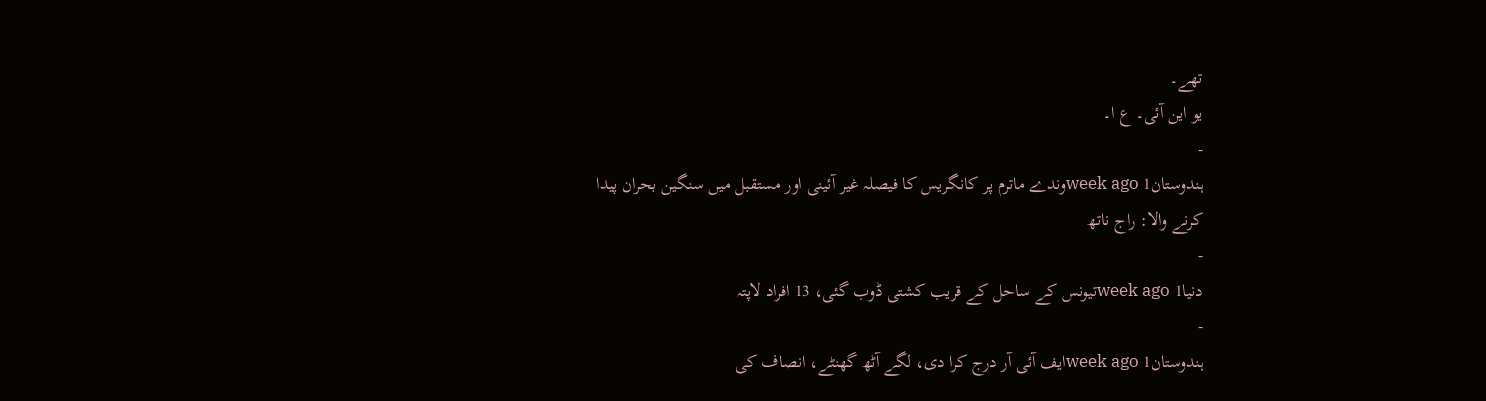تھے۔
یو این آئی۔ ع ا۔
-
ہندوستان1 week agoوندے ماترم پر کانگریس کا فیصلہ غیر آئینی اور مستقبل میں سنگین بحران پیدا کرنے والا: راج ناتھ
-
دنیا1 week agoتیونس کے ساحل کے قریب کشتی ڈوب گئی، 13 افراد لاپتہ
-
ہندوستان1 week agoایف آئی آر درج کرا دی، لگے آٹھ گھنٹے، انصاف کی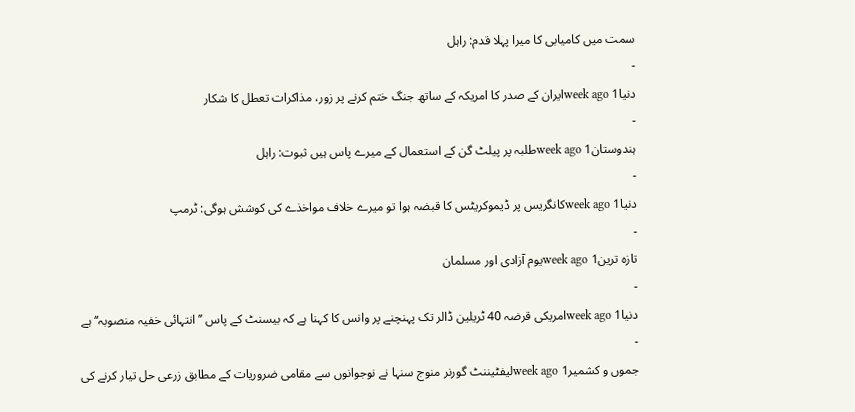سمت میں کامیابی کا میرا پہلا قدم: راہل
-
دنیا1 week agoایران کے صدر کا امریکہ کے ساتھ جنگ ختم کرنے پر زور، مذاکرات تعطل کا شکار
-
ہندوستان1 week agoطلبہ پر پیلٹ گن کے استعمال کے میرے پاس ہیں ثبوت: راہل
-
دنیا1 week agoکانگریس پر ڈیموکریٹس کا قبضہ ہوا تو میرے خلاف مواخذے کی کوشش ہوگی: ٹرمپ
-
تازہ ترین1 week agoیوم آزادی اور مسلمان
-
دنیا1 week agoامریکی قرضہ 40 ٹریلین ڈالر تک پہنچنے پر وانس کا کہنا ہے کہ بیسنٹ کے پاس ’’انتہائی خفیہ منصوبہ‘‘ ہے
-
جموں و کشمیر1 week agoلیفٹیننٹ گورنر منوج سنہا نے نوجوانوں سے مقامی ضروریات کے مطابق زرعی حل تیار کرنے کی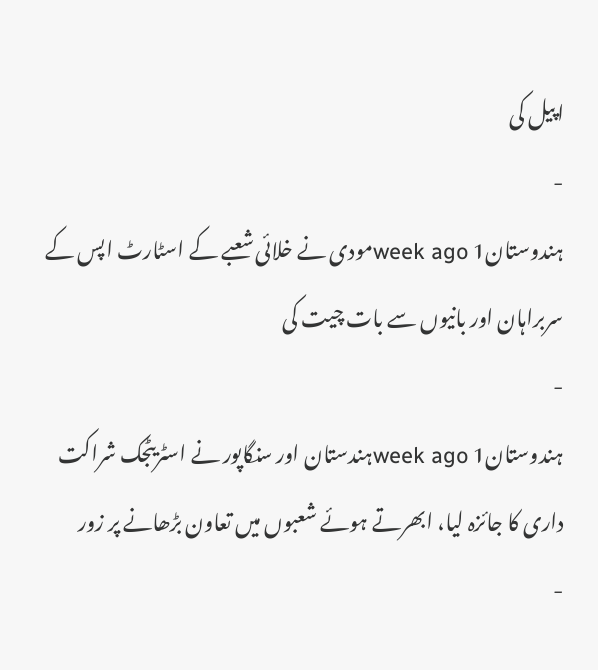اپیل کی
-
ہندوستان1 week agoمودی نے خلائی شعبے کے اسٹارٹ اپس کے سربراہان اور بانیوں سے بات چیت کی
-
ہندوستان1 week agoہندستان اور سنگاپور نے اسٹریٹجک شراکت داری کا جائزہ لیا، ابھرتے ہوئے شعبوں میں تعاون بڑھانے پر زور
-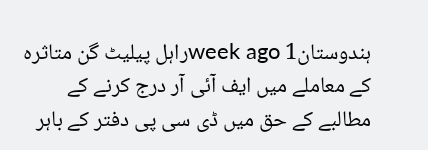ہندوستان1 week agoراہل پیلیٹ گن متاثرہ کے معاملے میں ایف آئی آر درج کرنے کے مطالبے کے حق میں ڈی سی پی دفتر کے باہر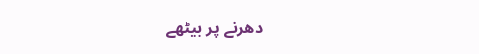دھرنے پر بیٹھے